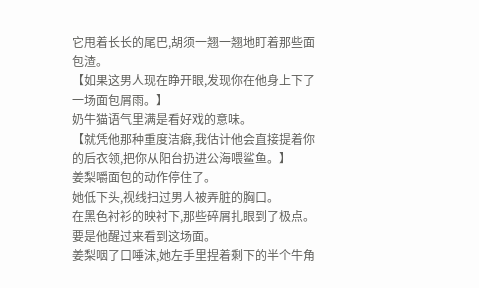它甩着长长的尾巴,胡须一翘一翘地盯着那些面包渣。
【如果这男人现在睁开眼,发现你在他身上下了一场面包屑雨。】
奶牛猫语气里满是看好戏的意味。
【就凭他那种重度洁癖,我估计他会直接提着你的后衣领,把你从阳台扔进公海喂鲨鱼。】
姜梨嚼面包的动作停住了。
她低下头,视线扫过男人被弄脏的胸口。
在黑色衬衫的映衬下,那些碎屑扎眼到了极点。
要是他醒过来看到这场面。
姜梨咽了口唾沫,她左手里捏着剩下的半个牛角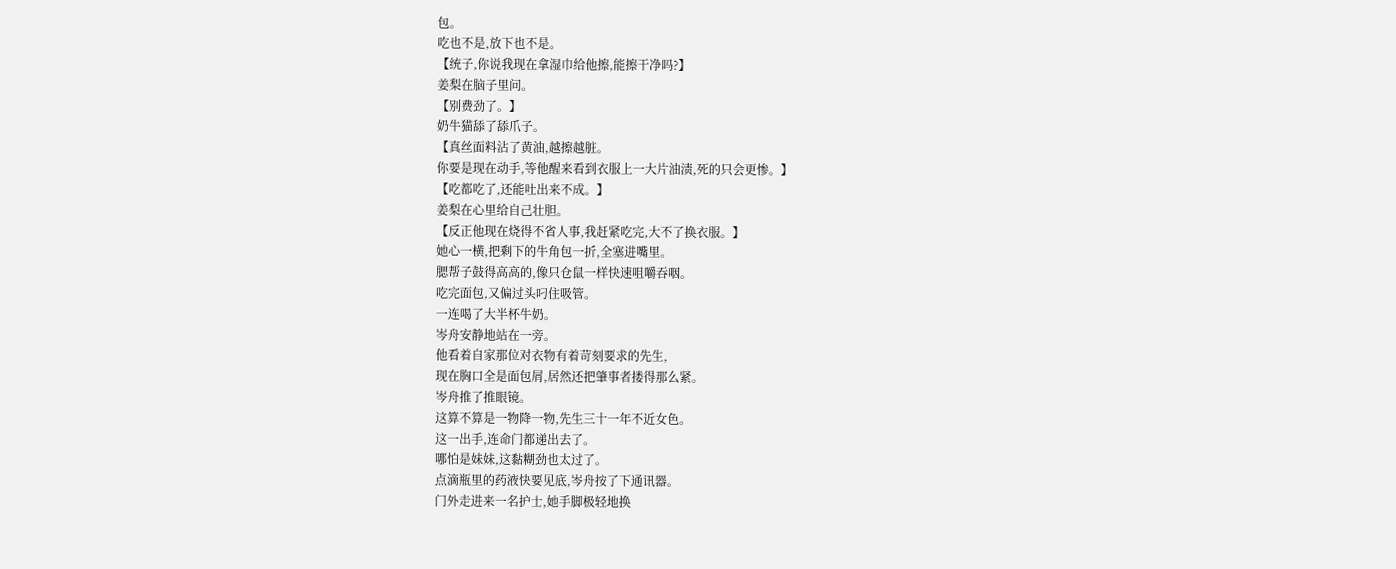包。
吃也不是,放下也不是。
【统子,你说我现在拿湿巾给他擦,能擦干净吗?】
姜梨在脑子里问。
【别费劲了。】
奶牛猫舔了舔爪子。
【真丝面料沾了黄油,越擦越脏。
你要是现在动手,等他醒来看到衣服上一大片油渍,死的只会更惨。】
【吃都吃了,还能吐出来不成。】
姜梨在心里给自己壮胆。
【反正他现在烧得不省人事,我赶紧吃完,大不了换衣服。】
她心一横,把剩下的牛角包一折,全塞进嘴里。
腮帮子鼓得高高的,像只仓鼠一样快速咀嚼吞咽。
吃完面包,又偏过头叼住吸管。
一连喝了大半杯牛奶。
岑舟安静地站在一旁。
他看着自家那位对衣物有着苛刻要求的先生,
现在胸口全是面包屑,居然还把肇事者搂得那么紧。
岑舟推了推眼镜。
这算不算是一物降一物,先生三十一年不近女色。
这一出手,连命门都递出去了。
哪怕是妹妹,这黏糊劲也太过了。
点滴瓶里的药液快要见底,岑舟按了下通讯器。
门外走进来一名护士,她手脚极轻地换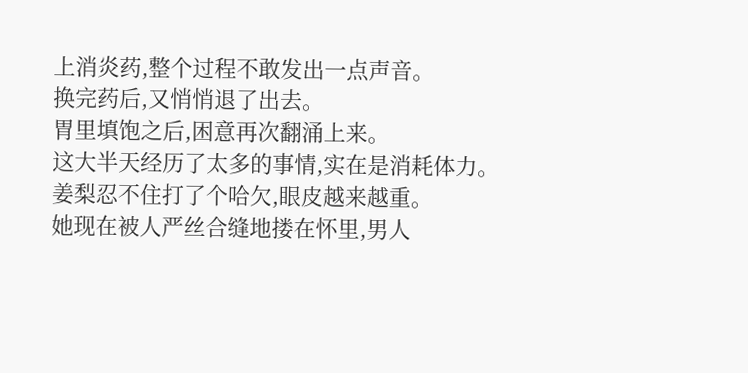上消炎药,整个过程不敢发出一点声音。
换完药后,又悄悄退了出去。
胃里填饱之后,困意再次翻涌上来。
这大半天经历了太多的事情,实在是消耗体力。
姜梨忍不住打了个哈欠,眼皮越来越重。
她现在被人严丝合缝地搂在怀里,男人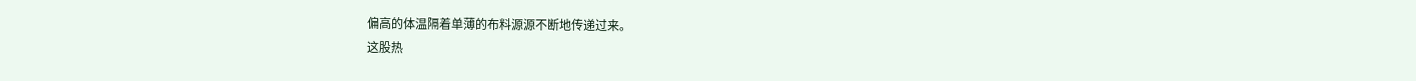偏高的体温隔着单薄的布料源源不断地传递过来。
这股热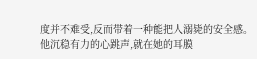度并不难受,反而带着一种能把人溺毙的安全感。
他沉稳有力的心跳声,就在她的耳膜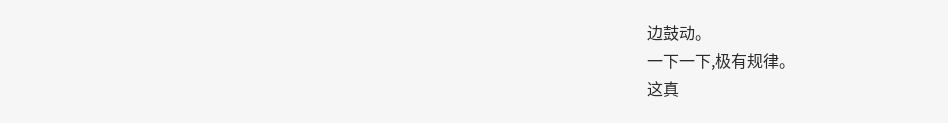边鼓动。
一下一下,极有规律。
这真